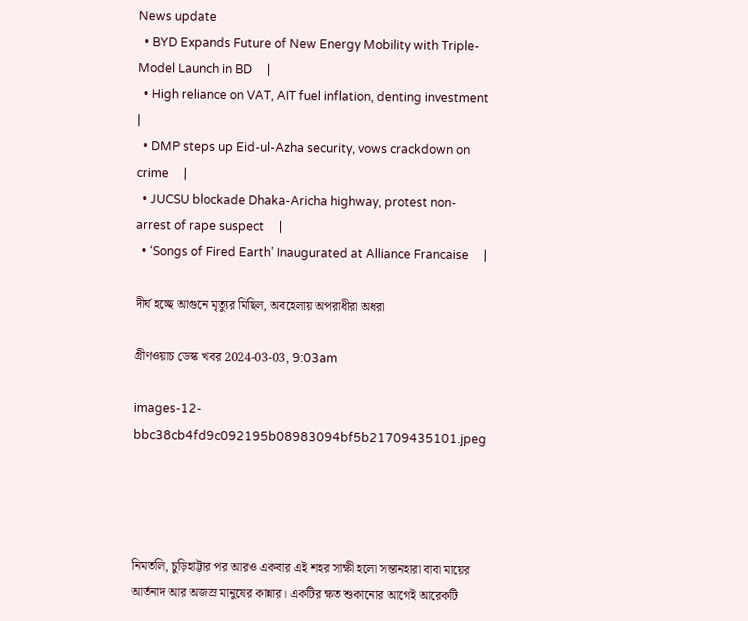News update
  • BYD Expands Future of New Energy Mobility with Triple-Model Launch in BD     |
  • High reliance on VAT, AIT fuel inflation, denting investment     |
  • DMP steps up Eid-ul-Azha security, vows crackdown on crime     |
  • JUCSU blockade Dhaka-Aricha highway, protest non-arrest of rape suspect     |
  • ‘Songs of Fired Earth’ Inaugurated at Alliance Francaise     |

দীর্ঘ হচ্ছে আগুনে মৃত্যুর মিছিল, অবহেলায় অপরাধীরা অধরা

গ্রীণওয়াচ ডেস্ক খবর 2024-03-03, 9:03am

images-12-bbc38cb4fd9c092195b08983094bf5b21709435101.jpeg




নিমতলি, চুড়িহাট্টার পর আরও একবার এই শহর সাক্ষী হলো সন্তানহারা বাবা মায়ের আর্তনাদ আর অজস্র মানুষের কান্নার। একটির ক্ষত শুকানোর আগেই আরেকটি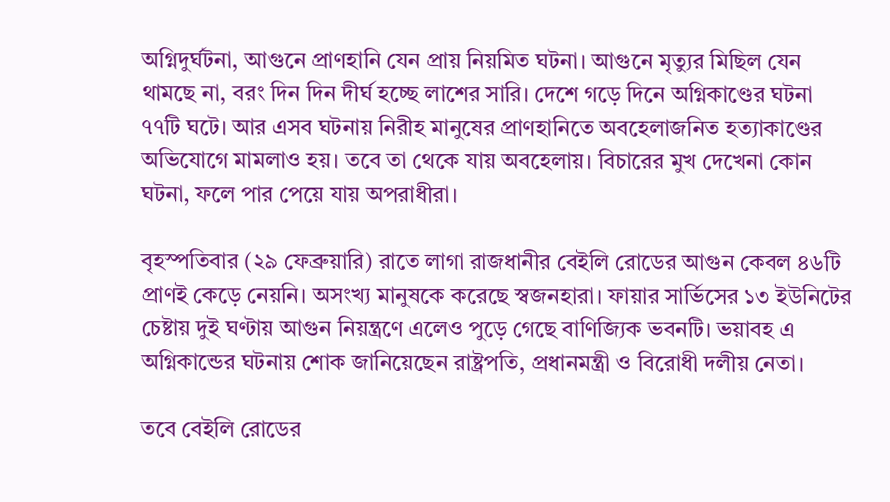অগ্নিদুর্ঘটনা, আগুনে প্রাণহানি যেন প্রায় নিয়মিত ঘটনা। আগুনে মৃত্যুর মিছিল যেন থামছে না, বরং দিন দিন দীর্ঘ হচ্ছে লাশের সারি। দেশে গড়ে দিনে অগ্নিকাণ্ডের ঘটনা ৭৭টি ঘটে। আর এসব ঘটনায় নিরীহ মানুষের প্রাণহানিতে অবহেলাজনিত হত্যাকাণ্ডের অভিযোগে মামলাও হয়। তবে তা থেকে যায় অবহেলায়। বিচারের মুখ দেখেনা কোন ঘটনা, ফলে পার পেয়ে যায় অপরাধীরা।

বৃহস্পতিবার (২৯ ফেব্রুয়ারি) রাতে লাগা রাজধানীর বেইলি রোডের আগুন কেবল ৪৬টি প্রাণই কেড়ে নেয়নি। অসংখ্য মানুষকে করেছে স্বজনহারা। ফায়ার সার্ভিসের ১৩ ইউনিটের চেষ্টায় দুই ঘণ্টায় আগুন নিয়ন্ত্রণে এলেও পুড়ে গেছে বাণিজ্যিক ভবনটি। ভয়াবহ এ অগ্নিকান্ডের ঘটনায় শোক জানিয়েছেন রাষ্ট্রপতি, প্রধানমন্ত্রী ও বিরোধী দলীয় নেতা।

তবে বেইলি রোডের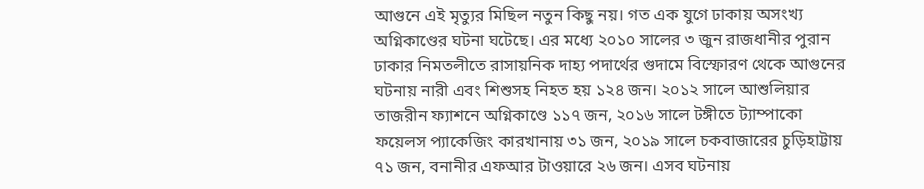আগুনে এই মৃত্যুর মিছিল নতুন কিছু নয়। গত এক যুগে ঢাকায় অসংখ্য অগ্নিকাণ্ডের ঘটনা ঘটেছে। এর মধ্যে ২০১০ সালের ৩ জুন রাজধানীর পুরান ঢাকার নিমতলীতে রাসায়নিক দাহ্য পদার্থের গুদামে বিস্ফোরণ থেকে আগুনের ঘটনায় নারী এবং শিশুসহ নিহত হয় ১২৪ জন। ২০১২ সালে আশুলিয়ার তাজরীন ফ্যাশনে অগ্নিকাণ্ডে ১১৭ জন, ২০১৬ সালে টঙ্গীতে ট্যাম্পাকো ফয়েলস প্যাকেজিং কারখানায় ৩১ জন, ২০১৯ সালে চকবাজারের চুড়িহাট্টায় ৭১ জন, বনানীর এফআর টাওয়ারে ২৬ জন। এসব ঘটনায়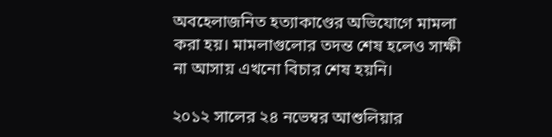অবহেলাজনিত হত্যাকাণ্ডের অভিযোগে মামলা করা হয়। মামলাগুলোর তদন্ত শেষ হলেও সাক্ষী না আসায় এখনো বিচার শেষ হয়নি।

২০১২ সালের ২৪ নভেম্বর আশুলিয়ার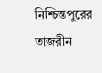নিশ্চিন্তপুরের তাজরীন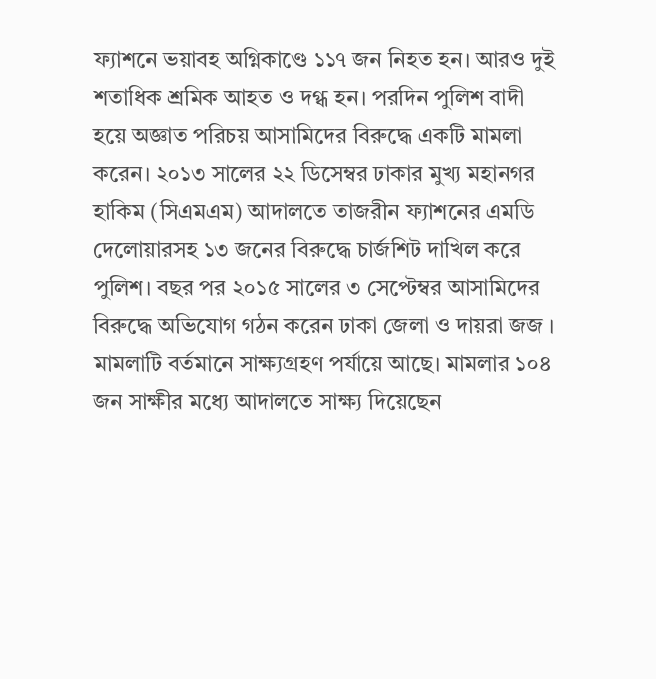ফ্যাশনে ভয়াবহ অগ্নিকাণ্ডে ১১৭ জন নিহত হন। আরও দুই শতাধিক শ্রমিক আহত ও দগ্ধ হন। পরদিন পুলিশ বাদী হয়ে অজ্ঞাত পরিচয় আসামিদের বিরুদ্ধে একটি মামলা করেন। ২০১৩ সালের ২২ ডিসেম্বর ঢাকার মুখ্য মহানগর হাকিম (সিএমএম) আদালতে তাজরীন ফ্যাশনের এমডি দেলোয়ারসহ ১৩ জনের বিরুদ্ধে চার্জশিট দাখিল করে পুলিশ। বছর পর ২০১৫ সালের ৩ সেপ্টেম্বর আসামিদের বিরুদ্ধে অভিযোগ গঠন করেন ঢাকা জেলা ও দায়রা জজ । মামলাটি বর্তমানে সাক্ষ্যগ্রহণ পর্যায়ে আছে। মামলার ১০৪ জন সাক্ষীর মধ্যে আদালতে সাক্ষ্য দিয়েছেন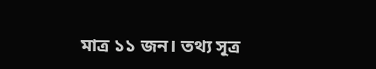মাত্র ১১ জন। তথ্য সূত্র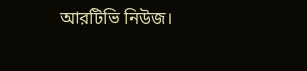আরটিভি নিউজ।